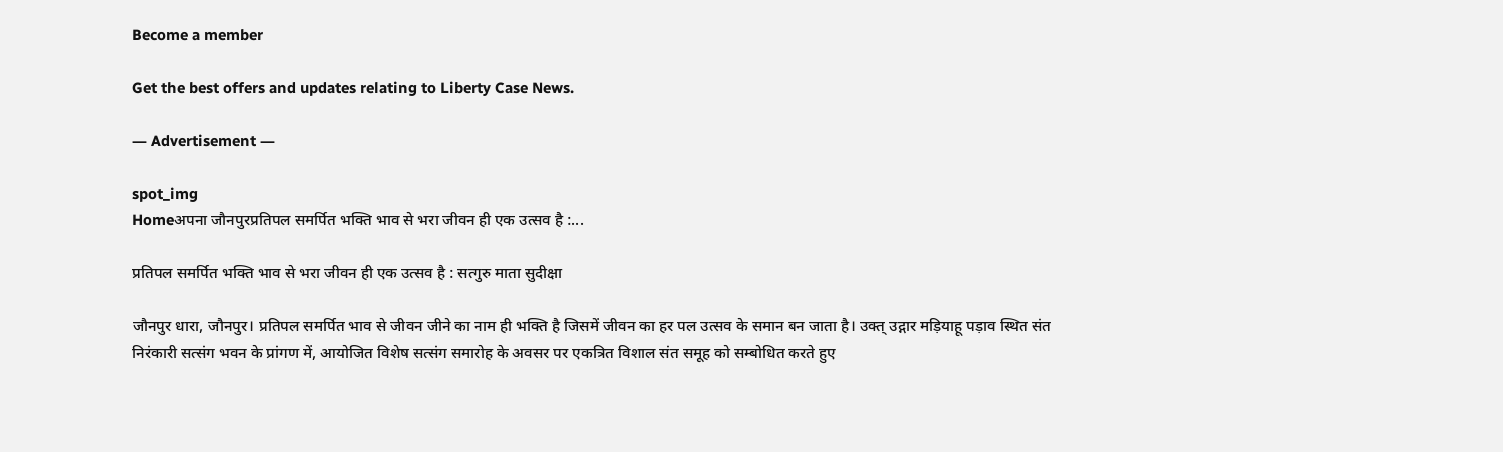Become a member

Get the best offers and updates relating to Liberty Case News.

― Advertisement ―

spot_img
Homeअपना जौनपुरप्रतिपल समर्पित भक्ति भाव से भरा जीवन ही एक उत्सव है :...

प्रतिपल समर्पित भक्ति भाव से भरा जीवन ही एक उत्सव है : सत्गुरु माता सुदीक्षा

जौनपुर धारा, जौनपुर। प्रतिपल समर्पित भाव से जीवन जीने का नाम ही भक्ति है जिसमें जीवन का हर पल उत्सव के समान बन जाता है। उक्त् उद्गार मड़ियाहू पड़ाव स्थित संत निरंकारी सत्संग भवन के प्रांगण में, आयोजित विशेष सत्संग समारोह के अवसर पर एकत्रित विशाल संत समूह को सम्बोधित करते हुए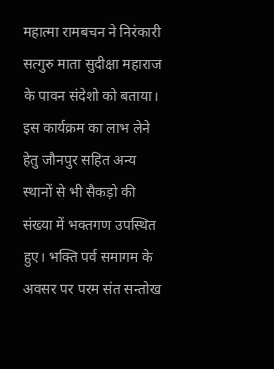महात्मा रामबचन ने निरंकारी सत्गुरु माता सुदीक्षा महाराज के पावन संदेशो को बताया। इस कार्यक्रम का लाभ लेने हेतु जौनपुर सहित अन्य स्थानों से भी सैकड़ो की संख्या में भक्तगण उपस्थित हुए। भक्ति पर्व समागम के अवसर पर परम संत सन्तोख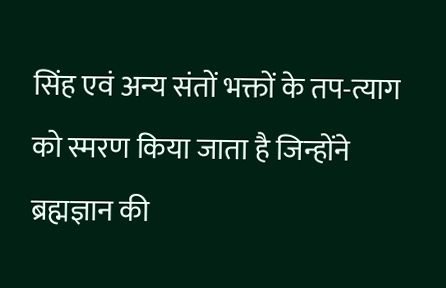सिंह एवं अन्य संतों भक्तों के तप-त्याग को स्मरण किया जाता है जिन्होंने ब्रह्मज्ञान की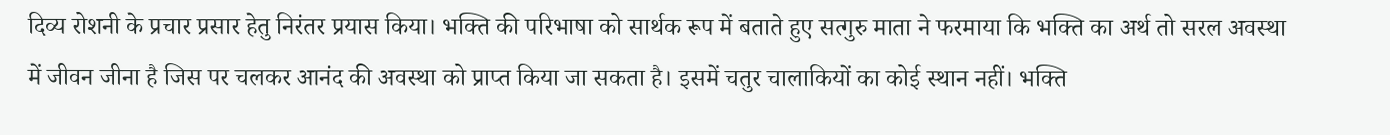दिव्य रोशनी के प्रचार प्रसार हेतु निरंतर प्रयास किया। भक्ति की परिभाषा को सार्थक रूप में बताते हुए सत्गुरु माता ने फरमाया कि भक्ति का अर्थ तो सरल अवस्था में जीवन जीना है जिस पर चलकर आनंद की अवस्था को प्राप्त किया जा सकता है। इसमें चतुर चालाकियों का कोई स्थान नहीं। भक्ति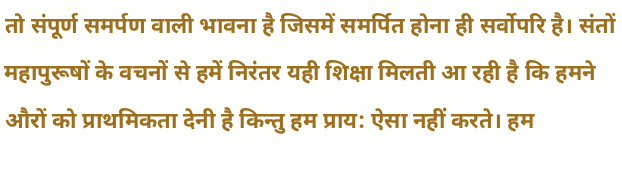तो संपूर्ण समर्पण वाली भावना है जिसमें समर्पित होना ही सर्वोपरि है। संतों महापुरूषों के वचनों से हमें निरंतर यही शिक्षा मिलती आ रही है कि हमने औरों को प्राथमिकता देनी है किन्तु हम प्राय: ऐसा नहीं करते। हम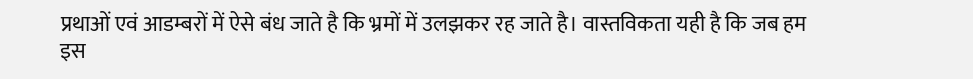प्रथाओं एवं आडम्बरों में ऐसे बंध जाते है कि भ्रमों में उलझकर रह जाते है। वास्तविकता यही है कि जब हम इस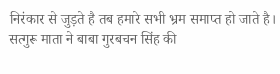निरंकार से जुड़ते है तब हमारे सभी भ्रम समाप्त हो जाते है। सत्गुरू माता ने बाबा गुरबचन सिंह की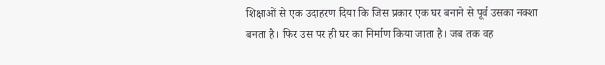शिक्षाओं से एक उदाहरण दिया कि जिस प्रकार एक घर बनाने से पूर्व उसका नक्शा बनता है। फिर उस पर ही घर का निर्माण किया जाता है। जब तक वह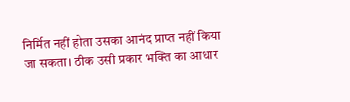निर्मित नहीं होता उसका आनंद प्राप्त नहीं किया जा सकता। ठीक उसी प्रकार भक्ति का आधार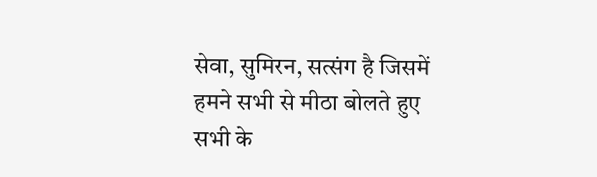सेवा, सुमिरन, सत्संग है जिसमें हमने सभी से मीठा बोलते हुए सभी के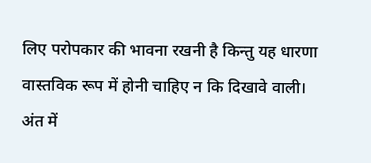लिए परोपकार की भावना रखनी है किन्तु यह धारणा वास्तविक रूप में होनी चाहिए न कि दिखावे वाली। अंत में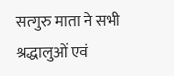सत्गुरु माता ने सभी श्रद्धालुओं एवं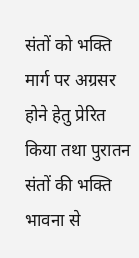संतों को भक्ति मार्ग पर अग्रसर होने हेतु प्रेरित किया तथा पुरातन संतों की भक्ति भावना से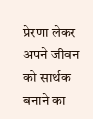प्रेरणा लेकर अपने जीवन को सार्थक बनाने का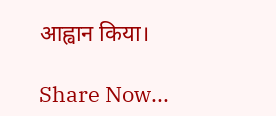आह्वान किया।

Share Now...